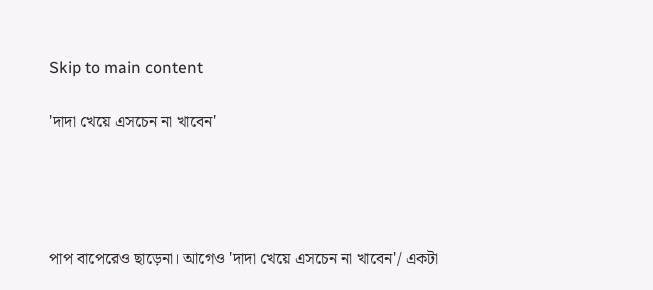Skip to main content

'দাদা খেয়ে এসচেন না খাবেন'




পাপ বাপেরেও ছাড়েনা। আগেও 'দাদা খেয়ে এসচেন না খাবেন'/ একটা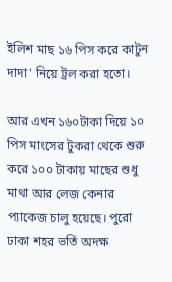ইলিশ মাছ ১৬ পিস করে কাটুন দাদা' নিয়ে ট্রল করা হতো।

আর এখন ১৬০টাকা দিয়ে ১০ পিস মাংসের টুকরা থেকে শুরু করে ১০০ টাকায় মাছের শুধু মাথা আর লেজ কেনার প্যাকেজ চালু হয়েছে। পুরো ঢাকা শহর ভর্তি অদক্ষ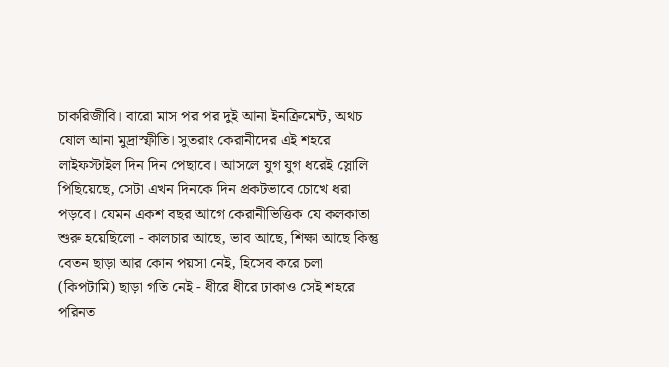চাকরিজীবি। বারো মাস পর পর দুই আনা ইনক্রিমেন্ট, অথচ ষোল আনা মুদ্রাস্ফীতি। সুতরাং কেরানীদের এই শহরে লাইফস্টাইল দিন দিন পেছাবে। আসলে যুগ যুগ ধরেই স্লোলি পিছিয়েছে, সেটা এখন দিনকে দিন প্রকটভাবে চোখে ধরা পড়বে। যেমন একশ বছর আগে কেরানীভিত্তিক যে কলকাতা শুরু হয়েছিলো - কালচার আছে, ভাব আছে, শিক্ষা আছে কিন্তু বেতন ছাড়া আর কোন পয়সা নেই, হিসেব করে চলা (কিপটামি) ছাড়া গতি নেই - ধীরে ধীরে ঢাকাও সেই শহরে পরিনত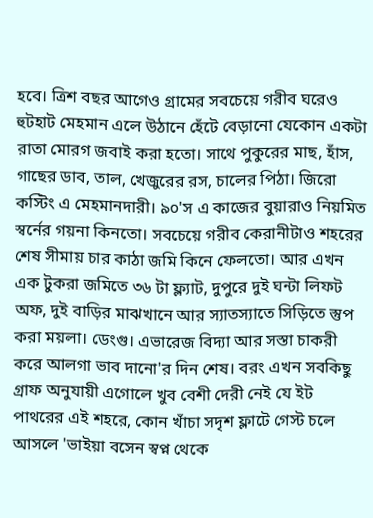হবে। ত্রিশ বছর আগেও গ্রামের সবচেয়ে গরীব ঘরেও হুটহাট মেহমান এলে উঠানে হেঁটে বেড়ানো যেকোন একটা রাতা মোরগ জবাই করা হতো। সাথে পুকুরের মাছ, হাঁস, গাছের ডাব, তাল, খেজুরের রস, চালের পিঠা। জিরো কস্টিং এ মেহমানদারী। ৯০'স এ কাজের বুয়ারাও নিয়মিত স্বর্নের গয়না কিনতো। সবচেয়ে গরীব কেরানীটাও শহরের শেষ সীমায় চার কাঠা জমি কিনে ফেলতো। আর এখন এক টুকরা জমিতে ৩৬ টা ফ্ল্যাট, দুপুরে দুই ঘন্টা লিফট অফ, দুই বাড়ির মাঝখানে আর স্যাতস্যাতে সিড়িতে স্তুপ করা ময়লা। ডেংগু। এভারেজ বিদ্যা আর সস্তা চাকরী করে আলগা ভাব দানো'র দিন শেষ। বরং এখন সবকিছু গ্রাফ অনুযায়ী এগোলে খুব বেশী দেরী নেই যে ইট পাথরের এই শহরে, কোন খাঁচা সদৃশ ফ্লাটে গেস্ট চলে আসলে 'ভাইয়া বসেন স্বপ্ন থেকে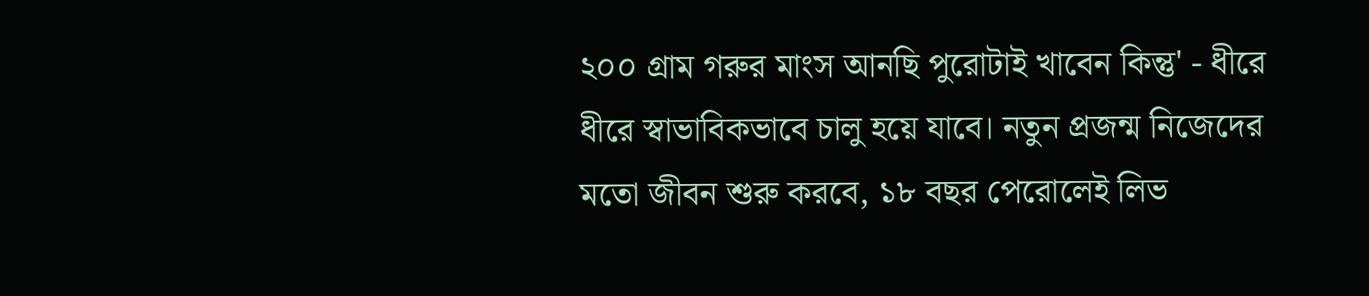২০০ গ্রাম গরুর মাংস আনছি পুরোটাই খাবেন কিন্তু' - ধীরে ধীরে স্বাভাবিকভাবে চালু হয়ে যাবে। নতুন প্রজন্ম নিজেদের মতো জীবন শুরু করবে, ১৮ বছর পেরোলেই লিভ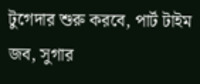টুগেদার শুরু করবে, পার্ট টাইম জব, সুগার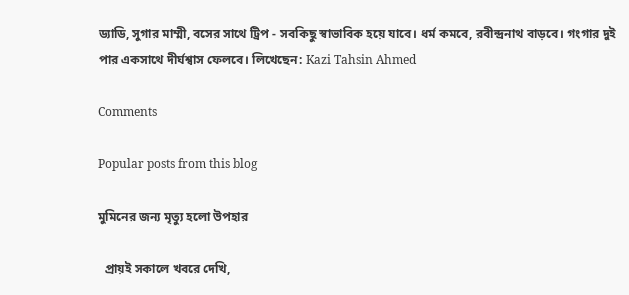ড্যাডি, সুগার মাম্মী, বসের সাথে ট্রিপ - সবকিছু স্বাভাবিক হয়ে যাবে। ধর্ম কমবে, রবীন্দ্রনাথ বাড়বে। গংগার দুই পার একসাথে দীর্ঘশ্বাস ফেলবে। লিখেছেন: Kazi Tahsin Ahmed

Comments

Popular posts from this blog

মুমিনের জন্য মৃত্যু হলো উপহার

  প্রায়ই সকালে খবরে দেখি,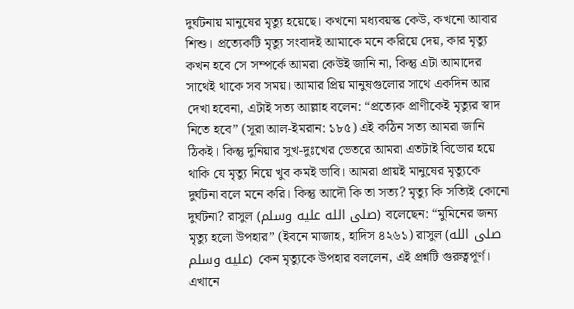দুর্ঘটনায় মানুষের মৃত্যু হয়েছে। কখনো মধ্যবয়স্ক কেউ, কখনো আবার শিশু। প্রত্যেকটি মৃত্যু সংবাদই আমাকে মনে করিয়ে দেয়, কার মৃত্যু কখন হবে সে সম্পর্কে আমরা কেউই জানি না, কিন্তু এটা আমাদের সাথেই থাকে সব সময়। আমার প্রিয় মানুষগুলোর সাথে একদিন আর দেখা হবেনা, এটাই সত্য আল্লাহ বলেন: “প্রত্যেক প্রাণীকেই মৃত্যুর স্বাদ নিতে হবে” (সূরা আল-ইমরান: ১৮৫) এই কঠিন সত্য আমরা জানি ঠিকই। কিন্তু দুনিয়ার সুখ-দুঃখের ভেতরে আমরা এতটাই বিভোর হয়ে থাকি যে মৃত্যু নিয়ে খুব কমই ভাবি। আমরা প্রায়ই মানুষের মৃত্যুকে দুর্ঘটনা বলে মনে করি। কিন্তু আদৌ কি তা সত্য? মৃত্যু কি সত্যিই কোনো দুর্ঘটনা? রাসুল (صلى الله عليه وسلم) বলেছেন: “মুমিনের জন্য মৃত্যু হলো উপহার” (ইবনে মাজাহ, হাদিস ৪২৬১) রাসুল (صلى الله عليه وسلم) কেন মৃত্যুকে উপহার বললেন, এই প্রশ্নটি গুরুত্বপূর্ণ। এখানে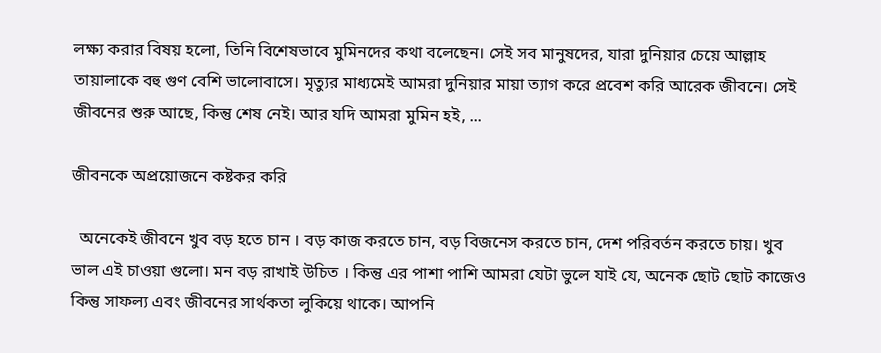লক্ষ্য করার বিষয় হলো, তিনি বিশেষভাবে মুমিনদের কথা বলেছেন। সেই সব মানুষদের, যারা দুনিয়ার চেয়ে আল্লাহ তায়ালাকে বহু গুণ বেশি ভালোবাসে। মৃত্যুর মাধ্যমেই আমরা দুনিয়ার মায়া ত্যাগ করে প্রবেশ করি আরেক জীবনে। সেই জীবনের শুরু আছে, কিন্তু শেষ নেই। আর যদি আমরা মুমিন হই, ...

জীবনকে অপ্রয়োজনে কষ্টকর করি

  অনেকেই জীবনে খুব বড় হতে চান । বড় কাজ করতে চান, বড় বিজনেস করতে চান, দেশ পরিবর্তন করতে চায়। খুব ভাল এই চাওয়া গুলো। মন বড় রাখাই উচিত । কিন্তু এর পাশা পাশি আমরা যেটা ভুলে যাই যে, অনেক ছোট ছোট কাজেও কিন্তু সাফল্য এবং জীবনের সার্থকতা লুকিয়ে থাকে। আপনি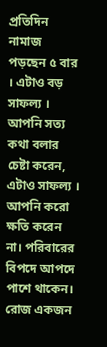প্রতিদিন নামাজ পড়ছেন ৫ বার । এটাও বড় সাফল্য । আপনি সত্য কথা বলার চেষ্টা করেন, এটাও সাফল্য । আপনি করো ক্ষতি করেন না। পরিবারের বিপদে আপদে পাশে থাকেন। রোজ একজন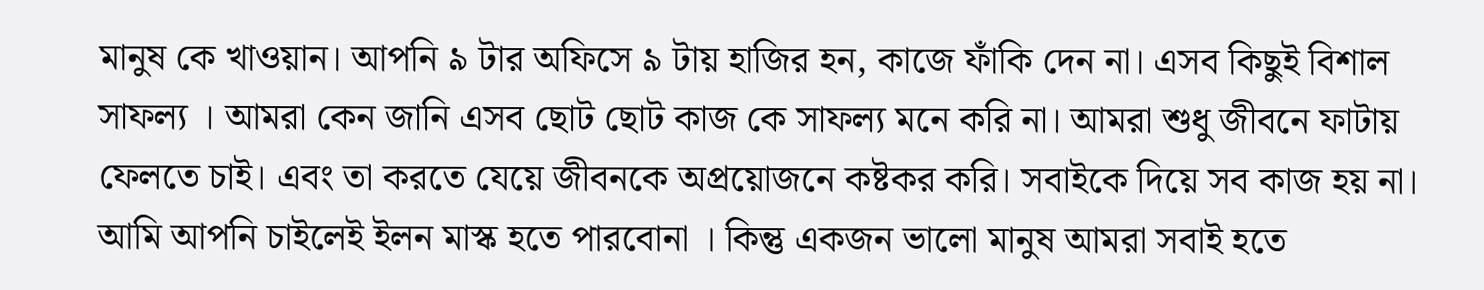মানুষ কে খাওয়ান। আপনি ৯ টার অফিসে ৯ টায় হাজির হন, কাজে ফাঁকি দেন না। এসব কিছুই বিশাল সাফল্য । আমরা কেন জানি এসব ছোট ছোট কাজ কে সাফল্য মনে করি না। আমরা শুধু জীবনে ফাটায় ফেলতে চাই। এবং তা করতে যেয়ে জীবনকে অপ্রয়োজনে কষ্টকর করি। সবাইকে দিয়ে সব কাজ হয় না। আমি আপনি চাইলেই ইলন মাস্ক হতে পারবোনা । কিন্তু একজন ভালো মানুষ আমরা সবাই হতে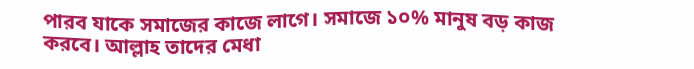পারব যাকে সমাজের কাজে লাগে। সমাজে ১০% মানুষ বড় কাজ করবে। আল্লাহ তাদের মেধা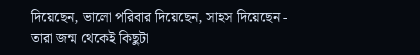দিয়েছেন, ভালো পরিবার দিয়েছেন, সাহস দিয়েছেন - তারা জন্ম থেকেই কিছুটা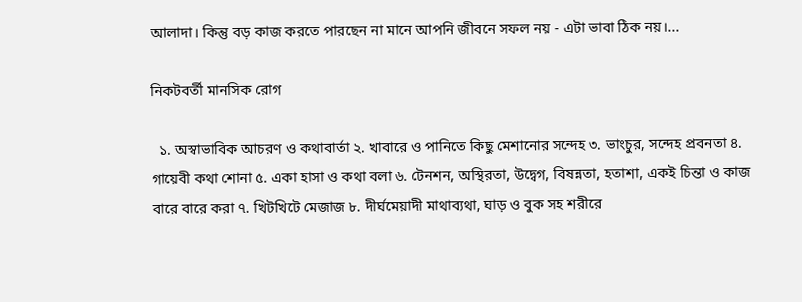আলাদা। কিন্তু বড় কাজ করতে পারছেন না মানে আপনি জীবনে সফল নয় - এটা ভাবা ঠিক নয়।...

নিকটবর্তী মানসিক রোগ

  ১. অস্বাভাবিক আচরণ ও কথাবার্তা ২. খাবারে ও পানিতে কিছু মেশানোর সন্দেহ ৩. ভাংচুর, সন্দেহ প্রবনতা ৪. গায়েবী কথা শোনা ৫. একা হাসা ও কথা বলা ৬. টেনশন, অস্থিরতা, উদ্বেগ, বিষন্নতা, হতাশা, একই চিন্তা ও কাজ বারে বারে করা ৭. খিটখিটে মেজাজ ৮. দীর্ঘমেয়াদী মাথাব্যথা, ঘাড় ও বুক সহ শরীরে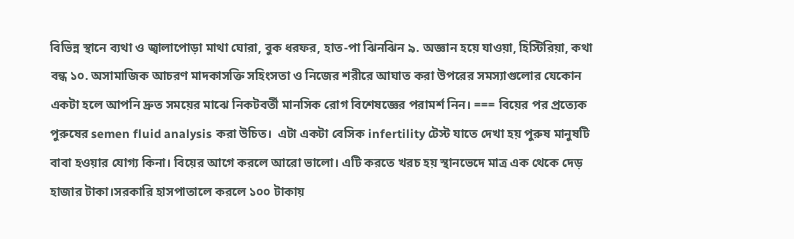বিভিন্ন স্থানে ব্যথা ও জ্বালাপোড়া মাথা ঘোরা, বুক ধরফর, হাত-পা ঝিনঝিন ৯. অজ্ঞান হয়ে যাওয়া, হিস্টিরিয়া, কথা বন্ধ ১০. অসামাজিক আচরণ মাদকাসক্তি সহিংসতা ও নিজের শরীরে আঘাত করা উপরের সমস্যাগুলোর যেকোন একটা হলে আপনি দ্রুত সময়ের মাঝে নিকটবর্তী মানসিক রোগ বিশেষজ্ঞের পরামর্শ নিন। === বিয়ের পর প্রত্যেক পুরুষের semen fluid analysis করা উচিত। ‌ এটা একটা বেসিক infertility টেস্ট যাতে দেখা হয় পুরুষ‌ মানুষটি বাবা হওয়ার যোগ্য কিনা। বিয়ের আগে করলে আরো ভালো। এটি করতে খরচ হয় স্থানভেদে মাত্র এক থেকে দেড় হাজার টাকা।সরকারি হাসপাতালে করলে ১০০ টাকায়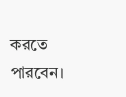করতে পারবেন।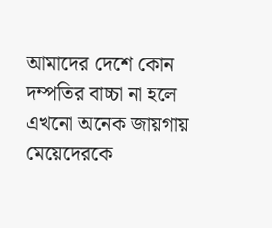আমাদের দেশে কোন দম্পতির বাচ্চা না হলে এখনো অনেক জায়গায় মেয়েদেরকে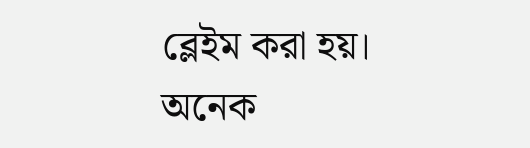ব্লেইম করা হয়। অনেক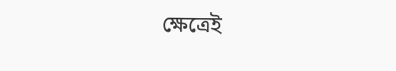ক্ষেত্রেই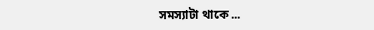সমস্যাটা থাকে ...